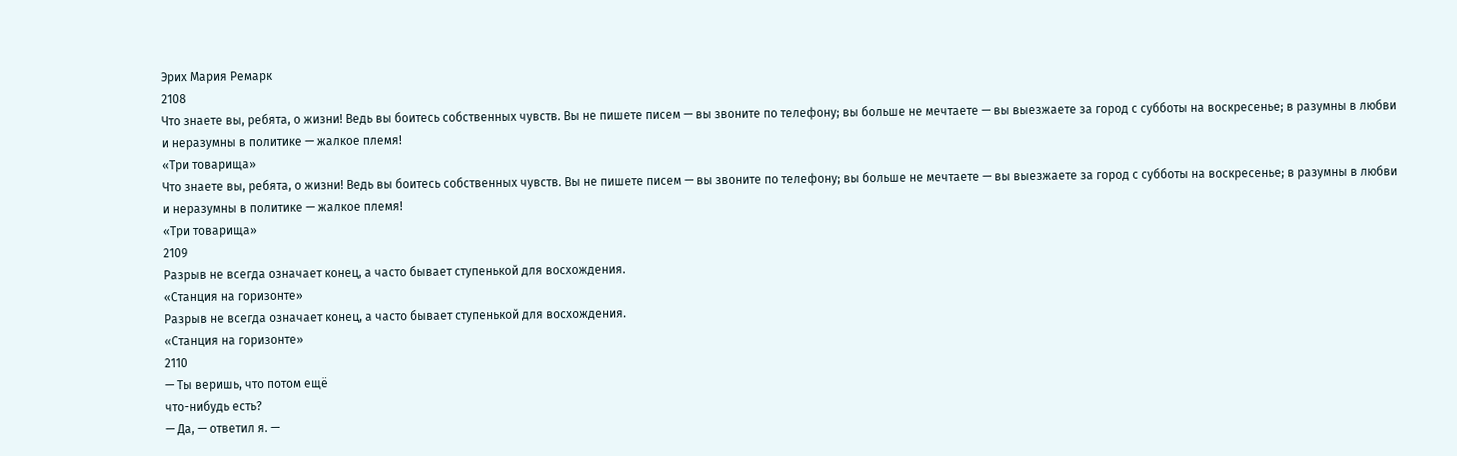Эрих Мария Ремарк
2108
Что знаете вы, ребята, о жизни! Ведь вы боитесь собственных чувств. Вы не пишете писем — вы звоните по телефону; вы больше не мечтаете — вы выезжаете за город с субботы на воскресенье; в разумны в любви и неразумны в политике — жалкое племя!
«Три товарища»
Что знаете вы, ребята, о жизни! Ведь вы боитесь собственных чувств. Вы не пишете писем — вы звоните по телефону; вы больше не мечтаете — вы выезжаете за город с субботы на воскресенье; в разумны в любви и неразумны в политике — жалкое племя!
«Три товарища»
2109
Разрыв не всегда означает конец, а часто бывает ступенькой для восхождения.
«Станция на горизонте»
Разрыв не всегда означает конец, а часто бывает ступенькой для восхождения.
«Станция на горизонте»
2110
— Ты веришь, что потом ещё
что-нибудь есть?
— Да, — ответил я. —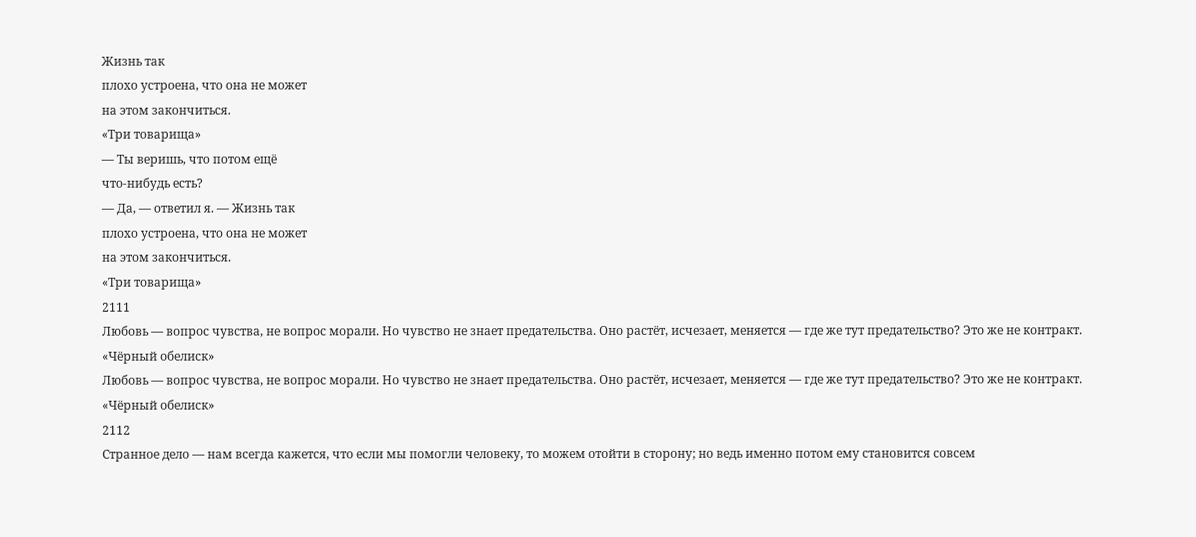Жизнь так
плохо устроена, что она не может
на этом закончиться.
«Три товарища»
— Ты веришь, что потом ещё
что-нибудь есть?
— Да, — ответил я. — Жизнь так
плохо устроена, что она не может
на этом закончиться.
«Три товарища»
2111
Любовь — вопрос чувства, не вопрос морали. Но чувство не знает предательства. Оно растёт, исчезает, меняется — где же тут предательство? Это же не контракт.
«Чёрный обелиск»
Любовь — вопрос чувства, не вопрос морали. Но чувство не знает предательства. Оно растёт, исчезает, меняется — где же тут предательство? Это же не контракт.
«Чёрный обелиск»
2112
Странное дело — нам всегда кажется, что если мы помогли человеку, то можем отойти в сторону; но ведь именно потом ему становится совсем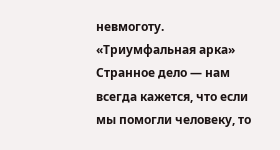невмоготу.
«Триумфальная арка»
Странное дело — нам всегда кажется, что если мы помогли человеку, то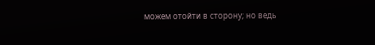можем отойти в сторону; но ведь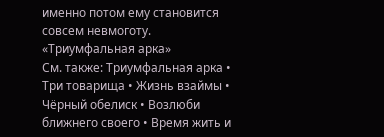именно потом ему становится совсем невмоготу.
«Триумфальная арка»
См. также: Триумфальная арка • Три товарища • Жизнь взаймы • Чёрный обелиск • Возлюби ближнего своего • Время жить и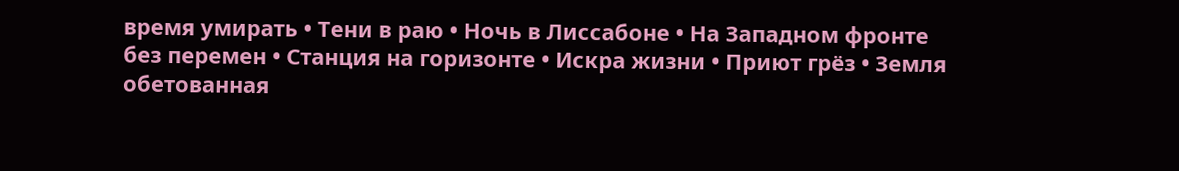время умирать • Тени в раю • Ночь в Лиссабоне • На Западном фронте без перемен • Станция на горизонте • Искра жизни • Приют грёз • Земля обетованная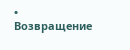• Возвращение